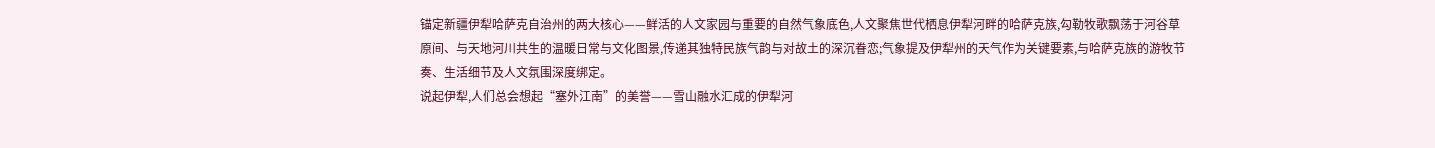锚定新疆伊犁哈萨克自治州的两大核心——鲜活的人文家园与重要的自然气象底色,人文聚焦世代栖息伊犁河畔的哈萨克族,勾勒牧歌飘荡于河谷草原间、与天地河川共生的温暖日常与文化图景,传递其独特民族气韵与对故土的深沉眷恋;气象提及伊犁州的天气作为关键要素,与哈萨克族的游牧节奏、生活细节及人文氛围深度绑定。
说起伊犁,人们总会想起“塞外江南”的美誉——雪山融水汇成的伊犁河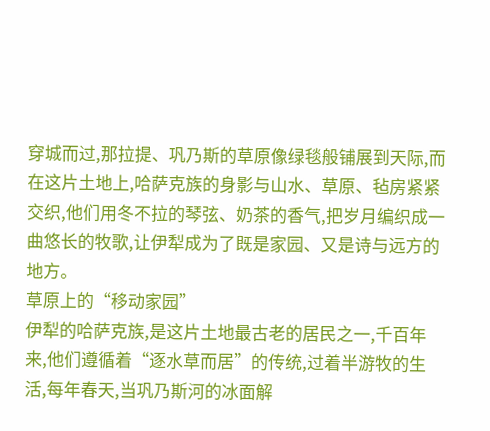穿城而过,那拉提、巩乃斯的草原像绿毯般铺展到天际,而在这片土地上,哈萨克族的身影与山水、草原、毡房紧紧交织,他们用冬不拉的琴弦、奶茶的香气,把岁月编织成一曲悠长的牧歌,让伊犁成为了既是家园、又是诗与远方的地方。
草原上的“移动家园”
伊犁的哈萨克族,是这片土地最古老的居民之一,千百年来,他们遵循着“逐水草而居”的传统,过着半游牧的生活,每年春天,当巩乃斯河的冰面解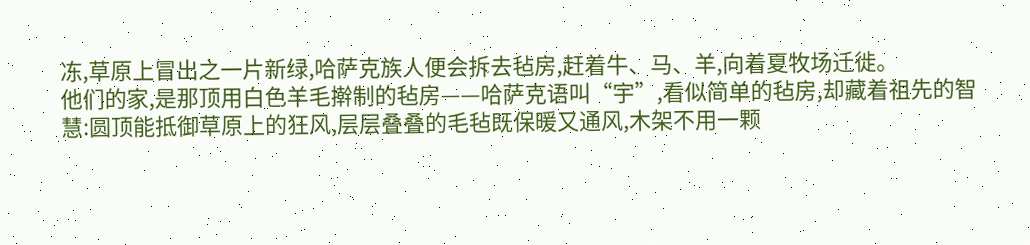冻,草原上冒出之一片新绿,哈萨克族人便会拆去毡房,赶着牛、马、羊,向着夏牧场迁徙。
他们的家,是那顶用白色羊毛擀制的毡房——哈萨克语叫“宇”,看似简单的毡房,却藏着祖先的智慧:圆顶能抵御草原上的狂风,层层叠叠的毛毡既保暖又通风,木架不用一颗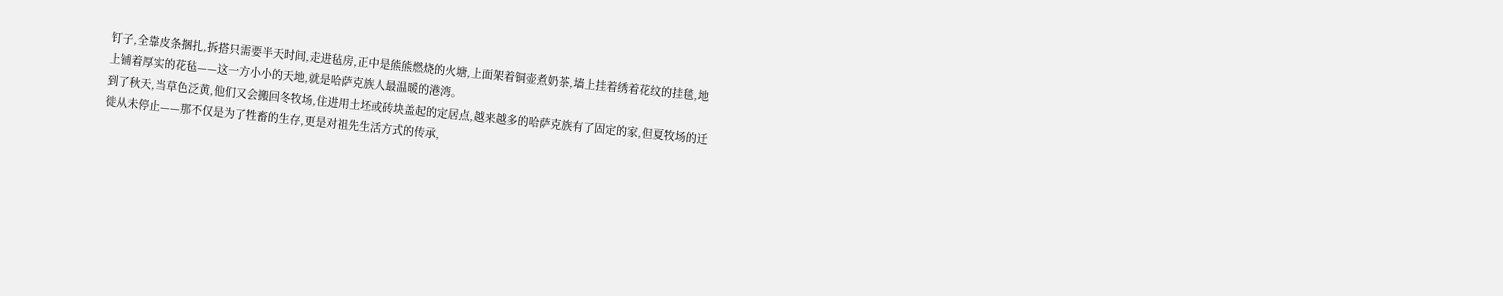钉子,全靠皮条捆扎,拆搭只需要半天时间,走进毡房,正中是熊熊燃烧的火塘,上面架着铜壶煮奶茶,墙上挂着绣着花纹的挂毯,地上铺着厚实的花毡——这一方小小的天地,就是哈萨克族人最温暖的港湾。
到了秋天,当草色泛黄,他们又会搬回冬牧场,住进用土坯或砖块盖起的定居点,越来越多的哈萨克族有了固定的家,但夏牧场的迁徙从未停止——那不仅是为了牲畜的生存,更是对祖先生活方式的传承,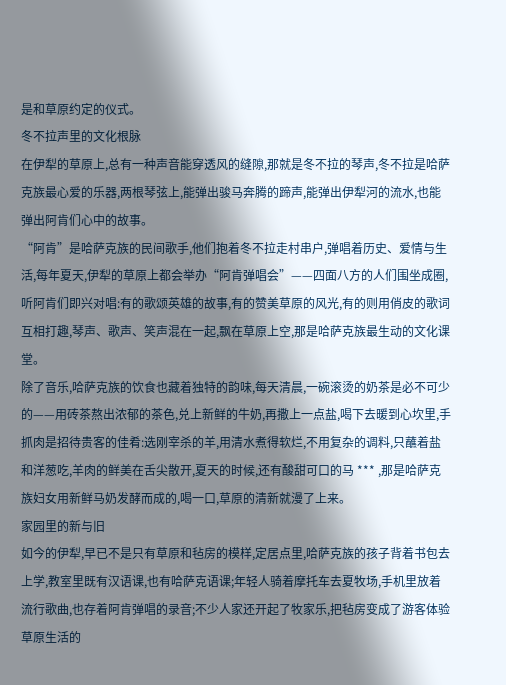是和草原约定的仪式。
冬不拉声里的文化根脉
在伊犁的草原上,总有一种声音能穿透风的缝隙,那就是冬不拉的琴声,冬不拉是哈萨克族最心爱的乐器,两根琴弦上,能弹出骏马奔腾的蹄声,能弹出伊犁河的流水,也能弹出阿肯们心中的故事。
“阿肯”是哈萨克族的民间歌手,他们抱着冬不拉走村串户,弹唱着历史、爱情与生活,每年夏天,伊犁的草原上都会举办“阿肯弹唱会”——四面八方的人们围坐成圈,听阿肯们即兴对唱:有的歌颂英雄的故事,有的赞美草原的风光,有的则用俏皮的歌词互相打趣,琴声、歌声、笑声混在一起,飘在草原上空,那是哈萨克族最生动的文化课堂。
除了音乐,哈萨克族的饮食也藏着独特的韵味,每天清晨,一碗滚烫的奶茶是必不可少的——用砖茶熬出浓郁的茶色,兑上新鲜的牛奶,再撒上一点盐,喝下去暖到心坎里,手抓肉是招待贵客的佳肴:选刚宰杀的羊,用清水煮得软烂,不用复杂的调料,只蘸着盐和洋葱吃,羊肉的鲜美在舌尖散开,夏天的时候,还有酸甜可口的马 *** ,那是哈萨克族妇女用新鲜马奶发酵而成的,喝一口,草原的清新就漫了上来。
家园里的新与旧
如今的伊犁,早已不是只有草原和毡房的模样,定居点里,哈萨克族的孩子背着书包去上学,教室里既有汉语课,也有哈萨克语课;年轻人骑着摩托车去夏牧场,手机里放着流行歌曲,也存着阿肯弹唱的录音;不少人家还开起了牧家乐,把毡房变成了游客体验草原生活的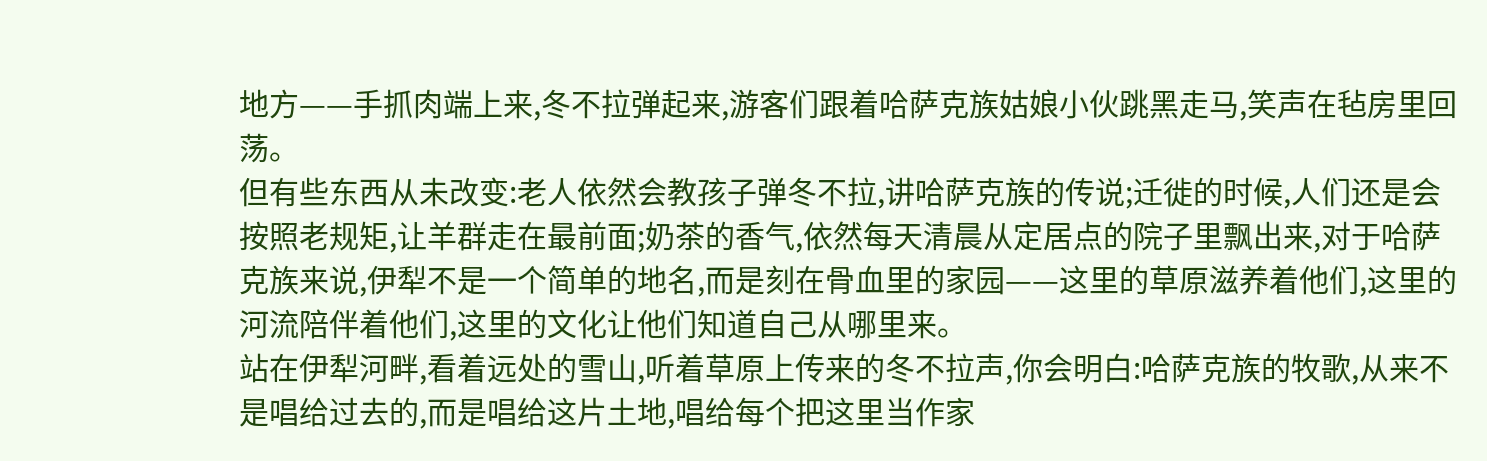地方——手抓肉端上来,冬不拉弹起来,游客们跟着哈萨克族姑娘小伙跳黑走马,笑声在毡房里回荡。
但有些东西从未改变:老人依然会教孩子弹冬不拉,讲哈萨克族的传说;迁徙的时候,人们还是会按照老规矩,让羊群走在最前面;奶茶的香气,依然每天清晨从定居点的院子里飘出来,对于哈萨克族来说,伊犁不是一个简单的地名,而是刻在骨血里的家园——这里的草原滋养着他们,这里的河流陪伴着他们,这里的文化让他们知道自己从哪里来。
站在伊犁河畔,看着远处的雪山,听着草原上传来的冬不拉声,你会明白:哈萨克族的牧歌,从来不是唱给过去的,而是唱给这片土地,唱给每个把这里当作家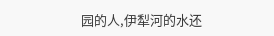园的人,伊犁河的水还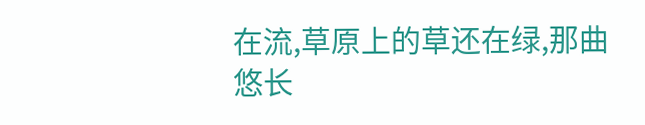在流,草原上的草还在绿,那曲悠长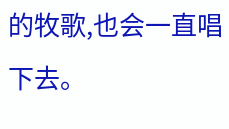的牧歌,也会一直唱下去。